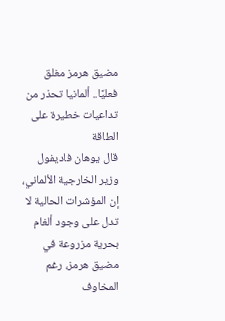مضيق هرمز مغلق فعليًا.. ألمانيا تحذر من تداعيات خطيرة على الطاقة
قال يوهان فاديفول وزير الخارجية الألماني، إن المؤشرات الحالية لا تدل على وجود ألغام بحرية مزروعة في مضيق هرمز، رغم المخاوف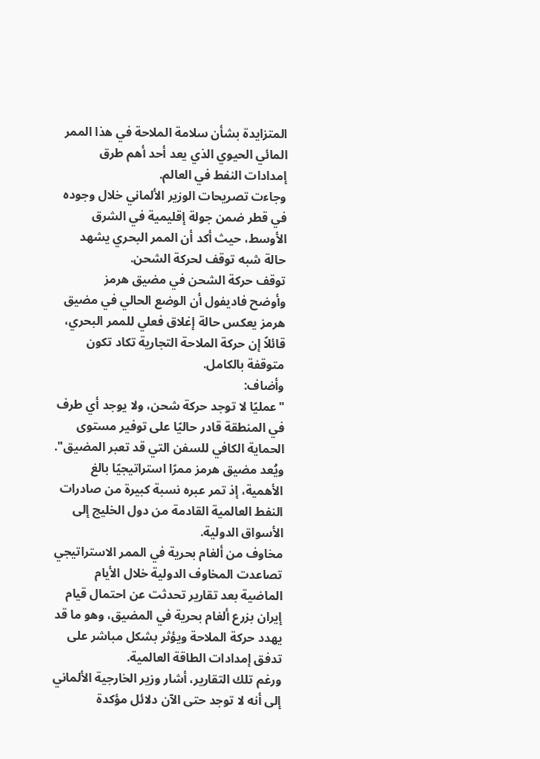المتزايدة بشأن سلامة الملاحة في هذا الممر المائي الحيوي الذي يعد أحد أهم طرق إمدادات النفط في العالم.
وجاءت تصريحات الوزير الألماني خلال وجوده في قطر ضمن جولة إقليمية في الشرق الأوسط، حيث أكد أن الممر البحري يشهد حالة شبه توقف لحركة الشحن.
توقف حركة الشحن في مضيق هرمز
وأوضح فاديفول أن الوضع الحالي في مضيق هرمز يعكس حالة إغلاق فعلي للممر البحري، قائلاً إن حركة الملاحة التجارية تكاد تكون متوقفة بالكامل.
وأضاف:
"عمليًا لا توجد حركة شحن، ولا يوجد أي طرف في المنطقة قادر حاليًا على توفير مستوى الحماية الكافي للسفن التي قد تعبر المضيق".
ويُعد مضيق هرمز ممرًا استراتيجيًا بالغ الأهمية، إذ تمر عبره نسبة كبيرة من صادرات النفط العالمية القادمة من دول الخليج إلى الأسواق الدولية.
مخاوف من ألغام بحرية في الممر الاستراتيجي
تصاعدت المخاوف الدولية خلال الأيام الماضية بعد تقارير تحدثت عن احتمال قيام إيران بزرع ألغام بحرية في المضيق، وهو ما قد يهدد حركة الملاحة ويؤثر بشكل مباشر على تدفق إمدادات الطاقة العالمية.
ورغم تلك التقارير، أشار وزير الخارجية الألماني إلى أنه لا توجد حتى الآن دلائل مؤكدة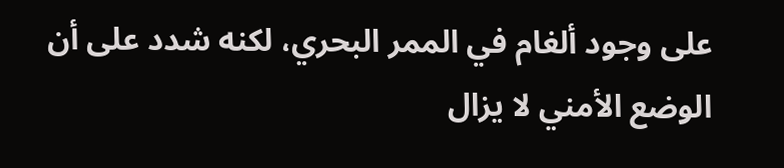على وجود ألغام في الممر البحري، لكنه شدد على أن الوضع الأمني لا يزال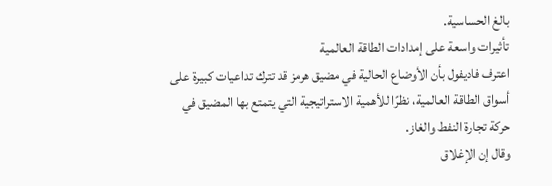بالغ الحساسية.
تأثيرات واسعة على إمدادات الطاقة العالمية
اعترف فاديفول بأن الأوضاع الحالية في مضيق هرمز قد تترك تداعيات كبيرة على أسواق الطاقة العالمية، نظرًا للأهمية الاستراتيجية التي يتمتع بها المضيق في حركة تجارة النفط والغاز.
وقال إن الإغلاق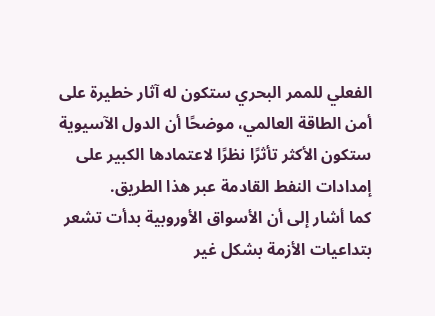الفعلي للممر البحري ستكون له آثار خطيرة على أمن الطاقة العالمي، موضحًا أن الدول الآسيوية ستكون الأكثر تأثرًا نظرًا لاعتمادها الكبير على إمدادات النفط القادمة عبر هذا الطريق.
كما أشار إلى أن الأسواق الأوروبية بدأت تشعر بتداعيات الأزمة بشكل غير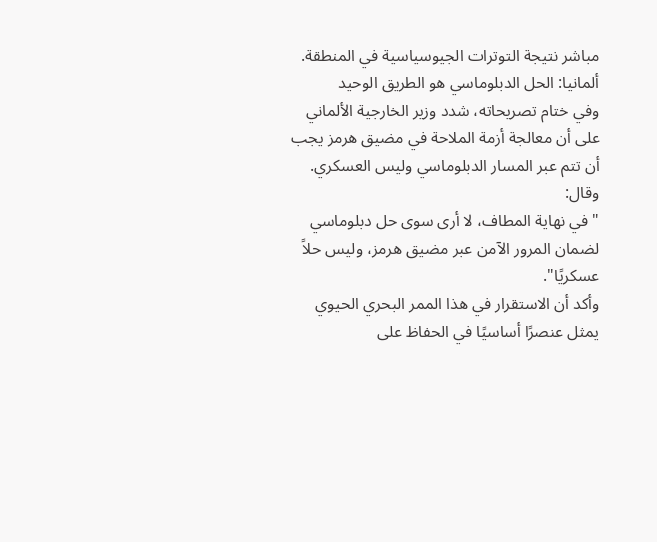مباشر نتيجة التوترات الجيوسياسية في المنطقة.
ألمانيا: الحل الدبلوماسي هو الطريق الوحيد
وفي ختام تصريحاته، شدد وزير الخارجية الألماني على أن معالجة أزمة الملاحة في مضيق هرمز يجب أن تتم عبر المسار الدبلوماسي وليس العسكري.
وقال:
"في نهاية المطاف، لا أرى سوى حل دبلوماسي لضمان المرور الآمن عبر مضيق هرمز، وليس حلاً عسكريًا".
وأكد أن الاستقرار في هذا الممر البحري الحيوي يمثل عنصرًا أساسيًا في الحفاظ على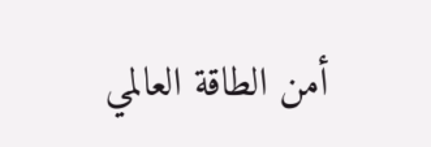أمن الطاقة العالمي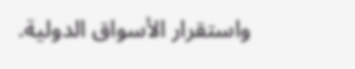واستقرار الأسواق الدولية.